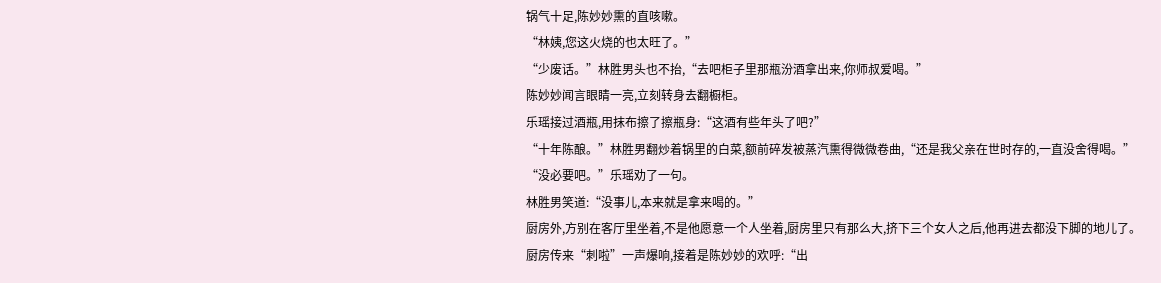锅气十足,陈妙妙熏的直咳嗽。
“林姨,您这火烧的也太旺了。”
“少废话。”林胜男头也不抬,“去吧柜子里那瓶汾酒拿出来,你师叔爱喝。”
陈妙妙闻言眼睛一亮,立刻转身去翻橱柜。
乐瑶接过酒瓶,用抹布擦了擦瓶身:“这酒有些年头了吧?”
“十年陈酿。”林胜男翻炒着锅里的白菜,额前碎发被蒸汽熏得微微卷曲,“还是我父亲在世时存的,一直没舍得喝。”
“没必要吧。”乐瑶劝了一句。
林胜男笑道:“没事儿,本来就是拿来喝的。”
厨房外,方别在客厅里坐着,不是他愿意一个人坐着,厨房里只有那么大,挤下三个女人之后,他再进去都没下脚的地儿了。
厨房传来“刺啦”一声爆响,接着是陈妙妙的欢呼:“出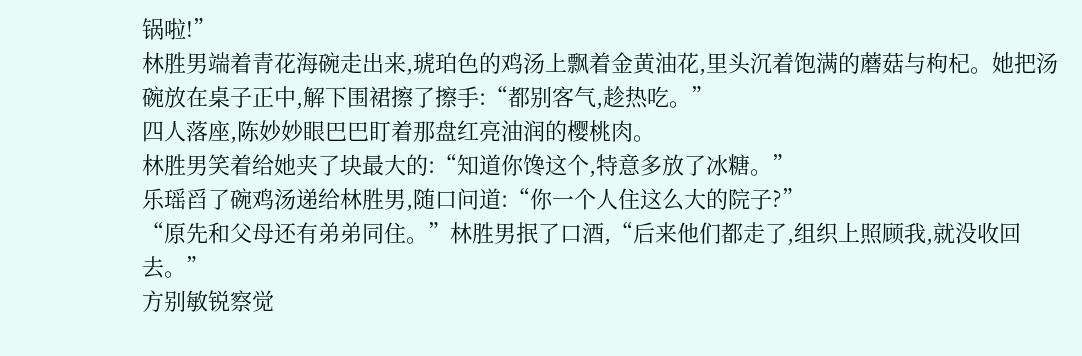锅啦!”
林胜男端着青花海碗走出来,琥珀色的鸡汤上飘着金黄油花,里头沉着饱满的蘑菇与枸杞。她把汤碗放在桌子正中,解下围裙擦了擦手:“都别客气,趁热吃。”
四人落座,陈妙妙眼巴巴盯着那盘红亮油润的樱桃肉。
林胜男笑着给她夹了块最大的:“知道你馋这个,特意多放了冰糖。”
乐瑶舀了碗鸡汤递给林胜男,随口问道:“你一个人住这么大的院子?”
“原先和父母还有弟弟同住。”林胜男抿了口酒,“后来他们都走了,组织上照顾我,就没收回去。”
方别敏锐察觉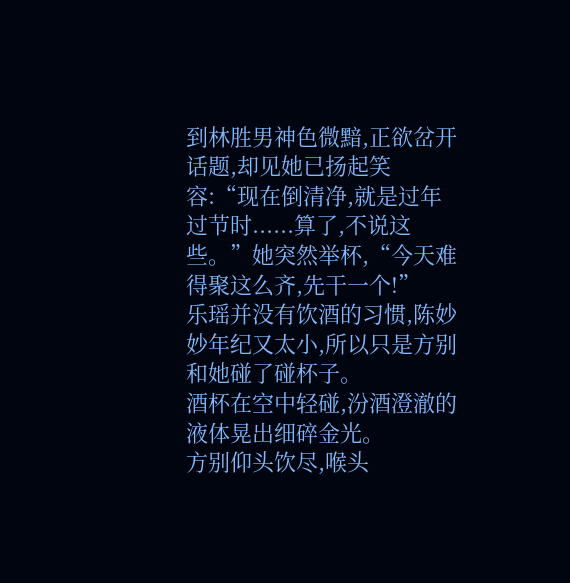到林胜男神色微黯,正欲岔开话题,却见她已扬起笑容:“现在倒清净,就是过年过节时......算了,不说这些。”她突然举杯,“今天难得聚这么齐,先干一个!”
乐瑶并没有饮酒的习惯,陈妙妙年纪又太小,所以只是方别和她碰了碰杯子。
酒杯在空中轻碰,汾酒澄澈的液体晃出细碎金光。
方别仰头饮尽,喉头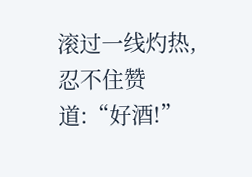滚过一线灼热,忍不住赞道:“好酒!”